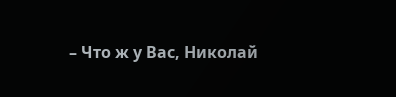– Что ж у Вас, Николай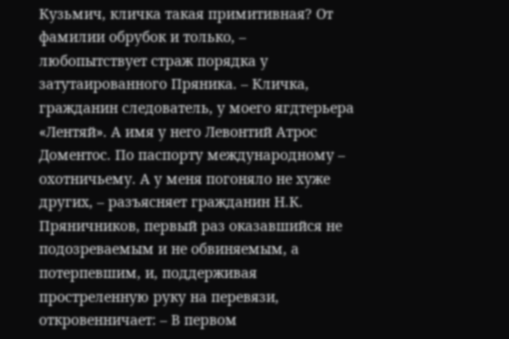Кузьмич, кличка такая примитивная? От фамилии обрубок и только, – любопытствует страж порядка у затутаированного Пряника. – Кличка, гражданин следователь, у моего ягдтерьера «Лентяй». А имя у него Левонтий Атрос Доментос. По паспорту международному – охотничьему. А у меня погоняло не хуже других, – разъясняет гражданин Н.К. Пряничников, первый раз оказавшийся не подозреваемым и не обвиняемым, а потерпевшим, и, поддерживая простреленную руку на перевязи, откровенничает: – В первом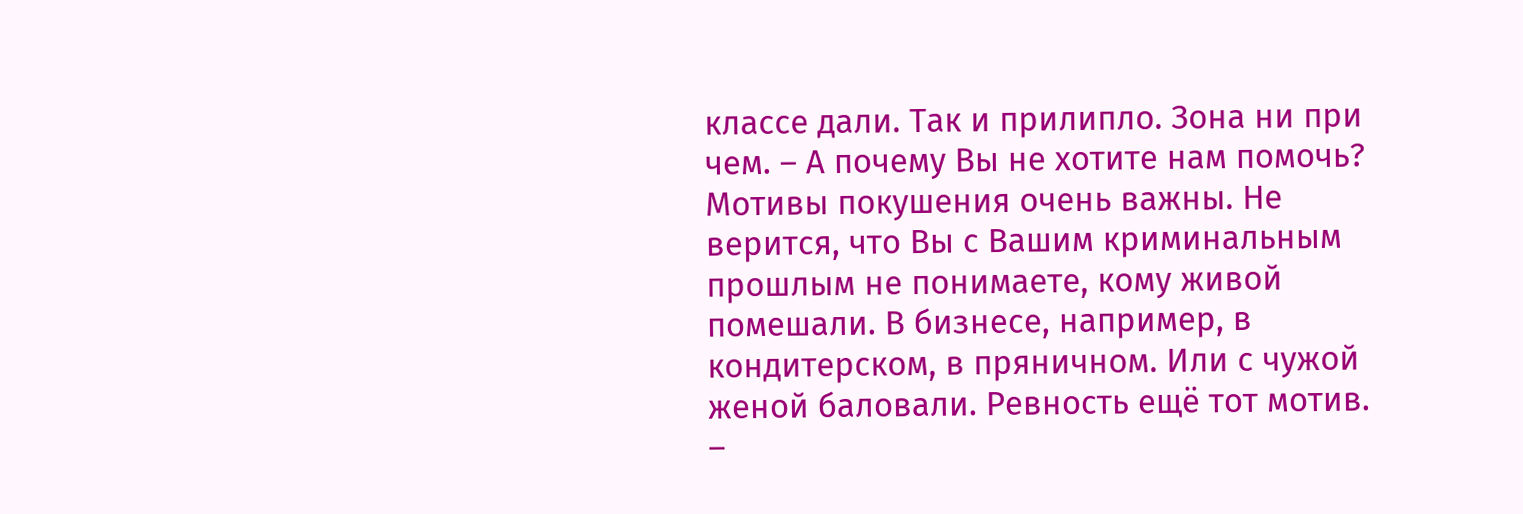классе дали. Так и прилипло. Зона ни при чем. – А почему Вы не хотите нам помочь? Мотивы покушения очень важны. Не верится, что Вы с Вашим криминальным прошлым не понимаете, кому живой помешали. В бизнесе, например, в кондитерском, в пряничном. Или с чужой женой баловали. Ревность ещё тот мотив. –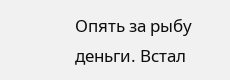Опять за рыбу деньги. Встал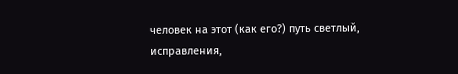человек на этот (как его?) путь светлый, исправления,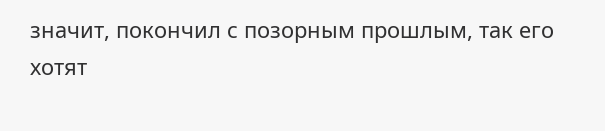значит, покончил с позорным прошлым, так его хотят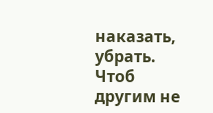наказать, убрать. Чтоб другим не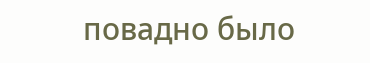повадно было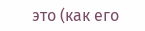это (как его